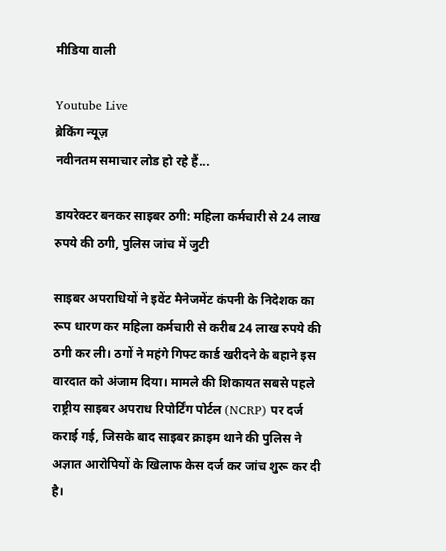मीडिया वाली

Youtube Live
ब्रेकिंग न्यूज़
नवीनतम समाचार लोड हो रहे हैं...

डायरेक्टर बनकर साइबर ठगी: महिला कर्मचारी से 24 लाख रुपये की ठगी, पुलिस जांच में जुटी

साइबर अपराधियों ने इवेंट मैनेजमेंट कंपनी के निदेशक का रूप धारण कर महिला कर्मचारी से करीब 24 लाख रुपये की ठगी कर ली। ठगों ने महंगे गिफ्ट कार्ड खरीदने के बहाने इस वारदात को अंजाम दिया। मामले की शिकायत सबसे पहले राष्ट्रीय साइबर अपराध रिपोर्टिंग पोर्टल (NCRP) पर दर्ज कराई गई, जिसके बाद साइबर क्राइम थाने की पुलिस ने अज्ञात आरोपियों के खिलाफ केस दर्ज कर जांच शुरू कर दी है।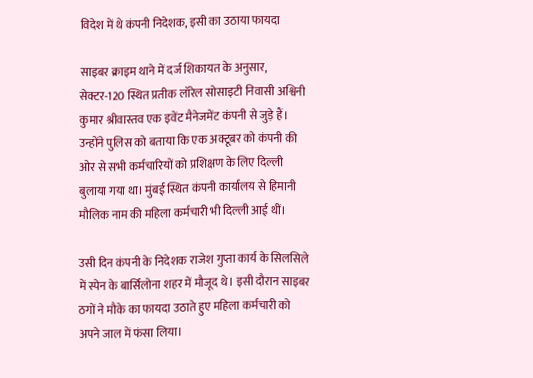विदेश में थे कंपनी निदेशक, इसी का उठाया फायदा

साइबर क्राइम थाने में दर्ज शिकायत के अनुसार, सेक्टर-120 स्थित प्रतीक लॉरेल सोसाइटी निवासी अश्विनी कुमार श्रीवास्तव एक इवेंट मैनेजमेंट कंपनी से जुड़े हैं। उन्होंने पुलिस को बताया कि एक अक्टूबर को कंपनी की ओर से सभी कर्मचारियों को प्रशिक्षण के लिए दिल्ली बुलाया गया था। मुंबई स्थित कंपनी कार्यालय से हिमानी मौलिक नाम की महिला कर्मचारी भी दिल्ली आई थीं।

उसी दिन कंपनी के निदेशक राजेश गुप्ता कार्य के सिलसिले में स्पेन के बार्सिलोना शहर में मौजूद थे। इसी दौरान साइबर ठगों ने मौके का फायदा उठाते हुए महिला कर्मचारी को अपने जाल में फंसा लिया।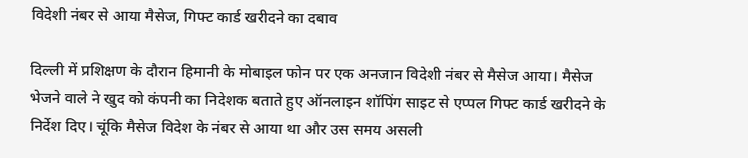विदेशी नंबर से आया मैसेज, गिफ्ट कार्ड खरीदने का दबाव

दिल्ली में प्रशिक्षण के दौरान हिमानी के मोबाइल फोन पर एक अनजान विदेशी नंबर से मैसेज आया। मैसेज भेजने वाले ने खुद को कंपनी का निदेशक बताते हुए ऑनलाइन शॉपिंग साइट से एप्पल गिफ्ट कार्ड खरीदने के निर्देश दिए। चूंकि मैसेज विदेश के नंबर से आया था और उस समय असली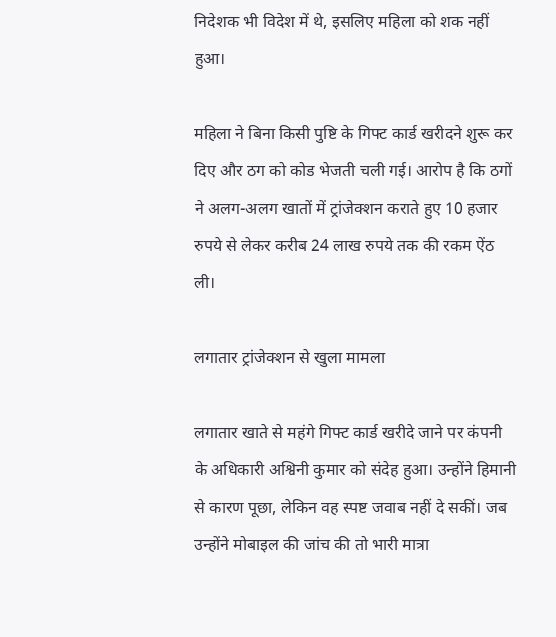निदेशक भी विदेश में थे, इसलिए महिला को शक नहीं हुआ।

महिला ने बिना किसी पुष्टि के गिफ्ट कार्ड खरीदने शुरू कर दिए और ठग को कोड भेजती चली गई। आरोप है कि ठगों ने अलग-अलग खातों में ट्रांजेक्शन कराते हुए 10 हजार रुपये से लेकर करीब 24 लाख रुपये तक की रकम ऐंठ ली।

लगातार ट्रांजेक्शन से खुला मामला

लगातार खाते से महंगे गिफ्ट कार्ड खरीदे जाने पर कंपनी के अधिकारी अश्विनी कुमार को संदेह हुआ। उन्होंने हिमानी से कारण पूछा, लेकिन वह स्पष्ट जवाब नहीं दे सकीं। जब उन्होंने मोबाइल की जांच की तो भारी मात्रा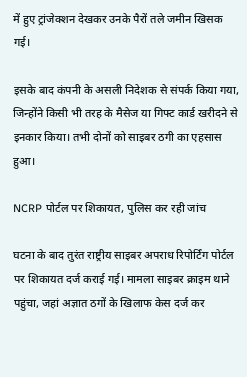में हुए ट्रांजेक्शन देखकर उनके पैरों तले जमीन खिसक गई।

इसके बाद कंपनी के असली निदेशक से संपर्क किया गया, जिन्होंने किसी भी तरह के मैसेज या गिफ्ट कार्ड खरीदने से इनकार किया। तभी दोनों को साइबर ठगी का एहसास हुआ।

NCRP पोर्टल पर शिकायत, पुलिस कर रही जांच

घटना के बाद तुरंत राष्ट्रीय साइबर अपराध रिपोर्टिंग पोर्टल पर शिकायत दर्ज कराई गई। मामला साइबर क्राइम थाने पहुंचा, जहां अज्ञात ठगों के खिलाफ केस दर्ज कर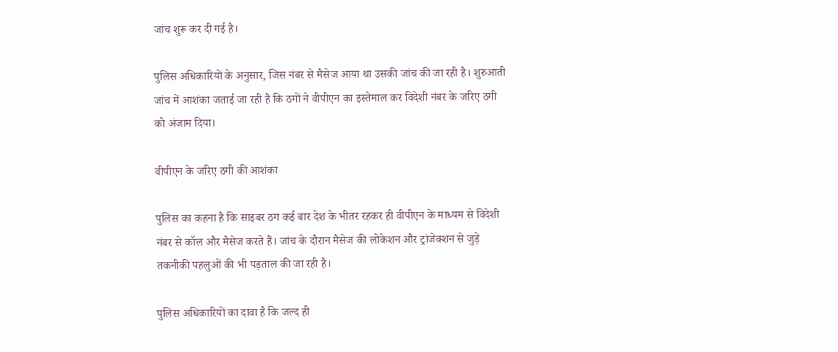जांच शुरू कर दी गई है।

पुलिस अधिकारियों के अनुसार, जिस नंबर से मैसेज आया था उसकी जांच की जा रही है। शुरुआती जांच में आशंका जताई जा रही है कि ठगों ने वीपीएन का इस्तेमाल कर विदेशी नंबर के जरिए ठगी को अंजाम दिया।

वीपीएन के जरिए ठगी की आशंका

पुलिस का कहना है कि साइबर ठग कई बार देश के भीतर रहकर ही वीपीएन के माध्यम से विदेशी नंबर से कॉल और मैसेज करते हैं। जांच के दौरान मैसेज की लोकेशन और ट्रांजेक्शन से जुड़े तकनीकी पहलुओं की भी पड़ताल की जा रही है।

पुलिस अधिकारियों का दावा है कि जल्द ही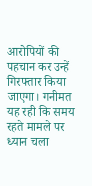आरोपियों की पहचान कर उन्हें गिरफ्तार किया जाएगा। गनीमत यह रही कि समय रहते मामले पर ध्यान चला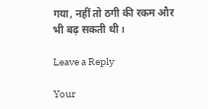गया, नहीं तो ठगी की रकम और भी बढ़ सकती थी।

Leave a Reply

Your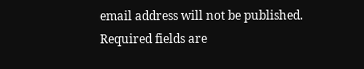email address will not be published. Required fields are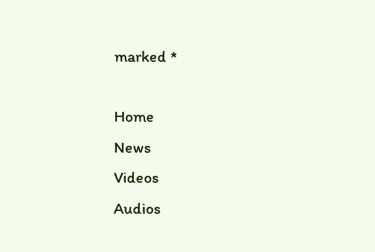marked *

Home
News
Videos
Audios